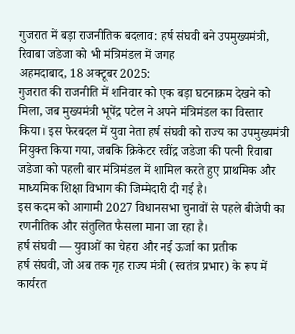गुजरात में बड़ा राजनीतिक बदलाव: हर्ष संघवी बने उपमुख्यमंत्री, रिवाबा जडेजा को भी मंत्रिमंडल में जगह
अहमदाबाद, 18 अक्टूबर 2025:
गुजरात की राजनीति में शनिवार को एक बड़ा घटनाक्रम देखने को मिला, जब मुख्यमंत्री भूपेंद्र पटेल ने अपने मंत्रिमंडल का विस्तार किया। इस फेरबदल में युवा नेता हर्ष संघवी को राज्य का उपमुख्यमंत्री नियुक्त किया गया, जबकि क्रिकेटर रवींद्र जडेजा की पत्नी रिवाबा जडेजा को पहली बार मंत्रिमंडल में शामिल करते हुए प्राथमिक और माध्यमिक शिक्षा विभाग की जिम्मेदारी दी गई है।
इस कदम को आगामी 2027 विधानसभा चुनावों से पहले बीजेपी का रणनीतिक और संतुलित फैसला माना जा रहा है।
हर्ष संघवी — युवाओं का चेहरा और नई ऊर्जा का प्रतीक
हर्ष संघवी, जो अब तक गृह राज्य मंत्री (स्वतंत्र प्रभार) के रूप में कार्यरत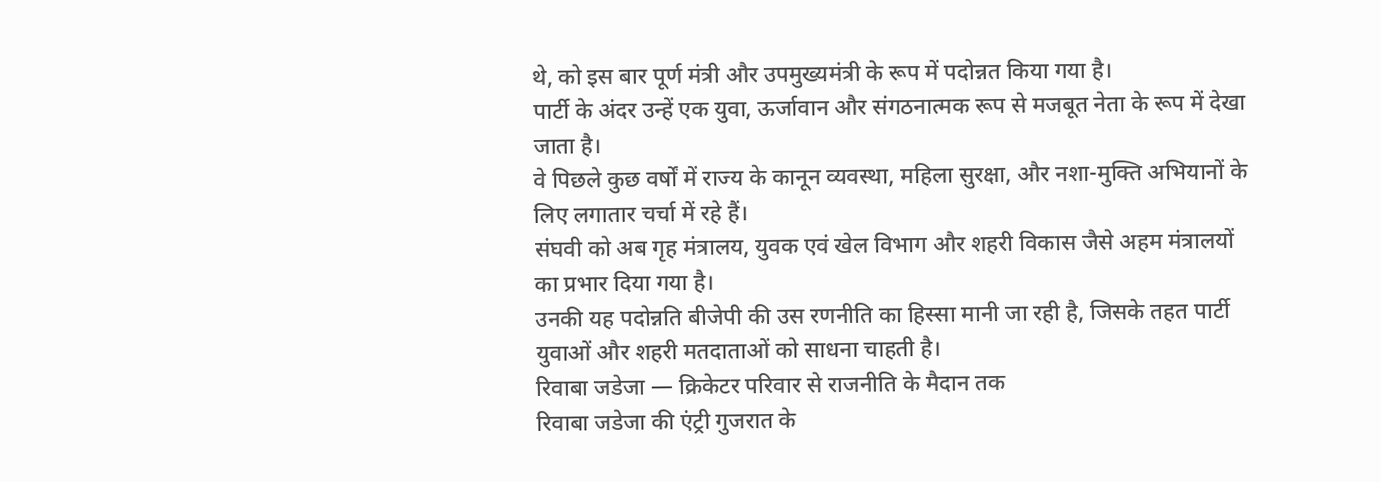थे, को इस बार पूर्ण मंत्री और उपमुख्यमंत्री के रूप में पदोन्नत किया गया है।
पार्टी के अंदर उन्हें एक युवा, ऊर्जावान और संगठनात्मक रूप से मजबूत नेता के रूप में देखा जाता है।
वे पिछले कुछ वर्षों में राज्य के कानून व्यवस्था, महिला सुरक्षा, और नशा-मुक्ति अभियानों के लिए लगातार चर्चा में रहे हैं।
संघवी को अब गृह मंत्रालय, युवक एवं खेल विभाग और शहरी विकास जैसे अहम मंत्रालयों का प्रभार दिया गया है।
उनकी यह पदोन्नति बीजेपी की उस रणनीति का हिस्सा मानी जा रही है, जिसके तहत पार्टी युवाओं और शहरी मतदाताओं को साधना चाहती है।
रिवाबा जडेजा — क्रिकेटर परिवार से राजनीति के मैदान तक
रिवाबा जडेजा की एंट्री गुजरात के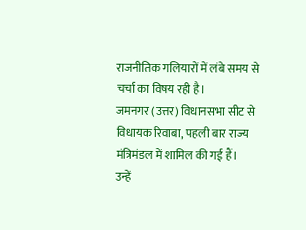राजनीतिक गलियारों में लंबे समय से चर्चा का विषय रही है।
जमनगर (उत्तर) विधानसभा सीट से विधायक रिवाबा, पहली बार राज्य मंत्रिमंडल में शामिल की गई हैं।
उन्हें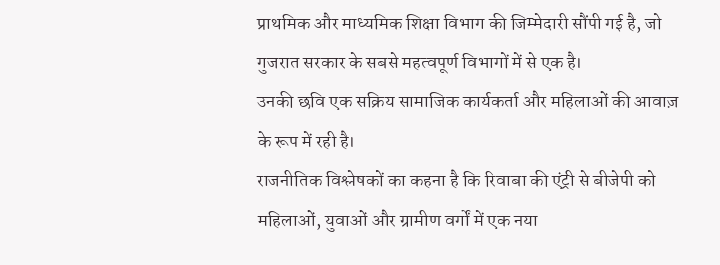प्राथमिक और माध्यमिक शिक्षा विभाग की जिम्मेदारी सौंपी गई है, जो गुजरात सरकार के सबसे महत्वपूर्ण विभागों में से एक है।
उनकी छवि एक सक्रिय सामाजिक कार्यकर्ता और महिलाओं की आवाज़ के रूप में रही है।
राजनीतिक विश्लेषकों का कहना है कि रिवाबा की एंट्री से बीजेपी को महिलाओं, युवाओं और ग्रामीण वर्गों में एक नया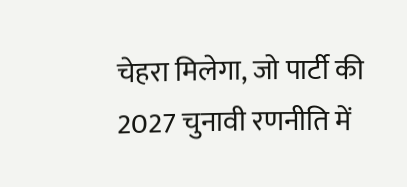चेहरा मिलेगा, जो पार्टी की 2027 चुनावी रणनीति में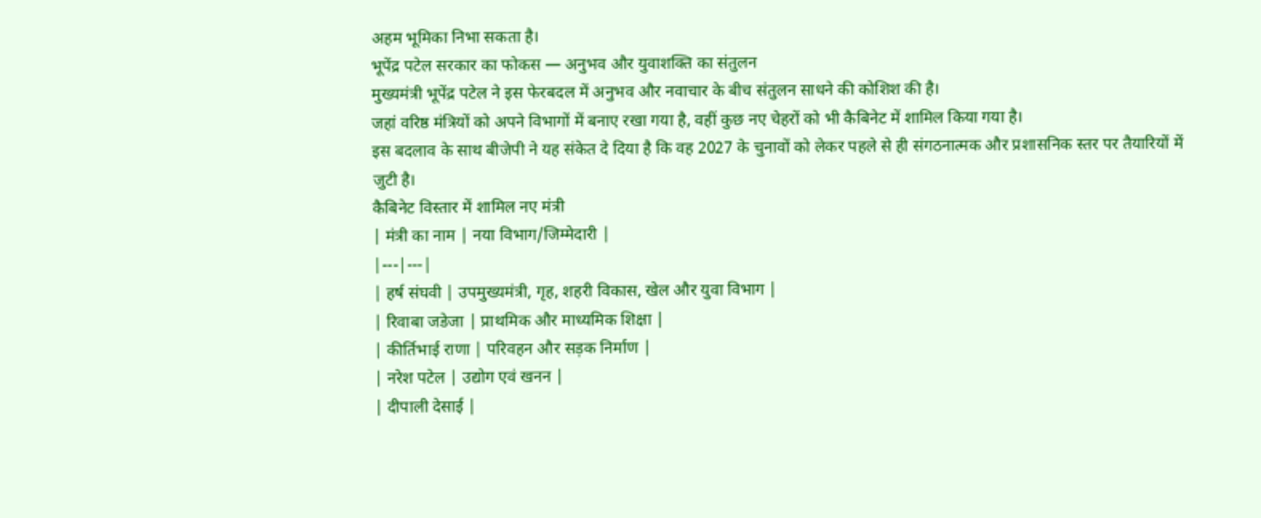अहम भूमिका निभा सकता है।
भूपेंद्र पटेल सरकार का फोकस — अनुभव और युवाशक्ति का संतुलन
मुख्यमंत्री भूपेंद्र पटेल ने इस फेरबदल में अनुभव और नवाचार के बीच संतुलन साधने की कोशिश की है।
जहां वरिष्ठ मंत्रियों को अपने विभागों में बनाए रखा गया है, वहीं कुछ नए चेहरों को भी कैबिनेट में शामिल किया गया है।
इस बदलाव के साथ बीजेपी ने यह संकेत दे दिया है कि वह 2027 के चुनावों को लेकर पहले से ही संगठनात्मक और प्रशासनिक स्तर पर तैयारियों में जुटी है।
कैबिनेट विस्तार में शामिल नए मंत्री
| मंत्री का नाम | नया विभाग/जिम्मेदारी |
|---|---|
| हर्ष संघवी | उपमुख्यमंत्री, गृह, शहरी विकास, खेल और युवा विभाग |
| रिवाबा जडेजा | प्राथमिक और माध्यमिक शिक्षा |
| कीर्तिभाई राणा | परिवहन और सड़क निर्माण |
| नरेश पटेल | उद्योग एवं खनन |
| दीपाली देसाई |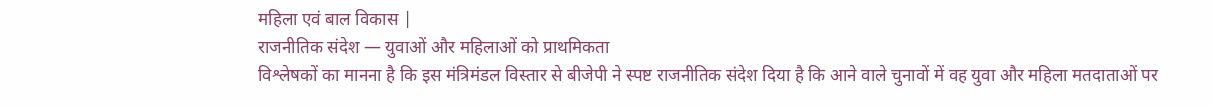महिला एवं बाल विकास |
राजनीतिक संदेश — युवाओं और महिलाओं को प्राथमिकता
विश्लेषकों का मानना है कि इस मंत्रिमंडल विस्तार से बीजेपी ने स्पष्ट राजनीतिक संदेश दिया है कि आने वाले चुनावों में वह युवा और महिला मतदाताओं पर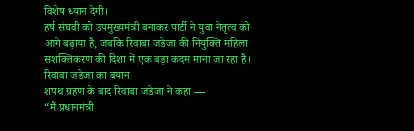विशेष ध्यान देगी।
हर्ष संघवी को उपमुख्यमंत्री बनाकर पार्टी ने युवा नेतृत्व को आगे बढ़ाया है, जबकि रिवाबा जडेजा की नियुक्ति महिला सशक्तिकरण की दिशा में एक बड़ा कदम माना जा रहा है।
रिवाबा जडेजा का बयान
शपथ ग्रहण के बाद रिवाबा जडेजा ने कहा —
“मैं प्रधानमंत्री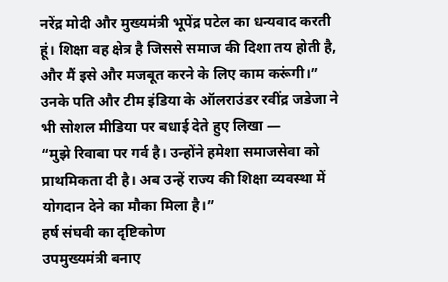नरेंद्र मोदी और मुख्यमंत्री भूपेंद्र पटेल का धन्यवाद करती हूं। शिक्षा वह क्षेत्र है जिससे समाज की दिशा तय होती है, और मैं इसे और मजबूत करने के लिए काम करूंगी।”
उनके पति और टीम इंडिया के ऑलराउंडर रवींद्र जडेजा ने भी सोशल मीडिया पर बधाई देते हुए लिखा —
“मुझे रिवाबा पर गर्व है। उन्होंने हमेशा समाजसेवा को प्राथमिकता दी है। अब उन्हें राज्य की शिक्षा व्यवस्था में योगदान देने का मौका मिला है।”
हर्ष संघवी का दृष्टिकोण
उपमुख्यमंत्री बनाए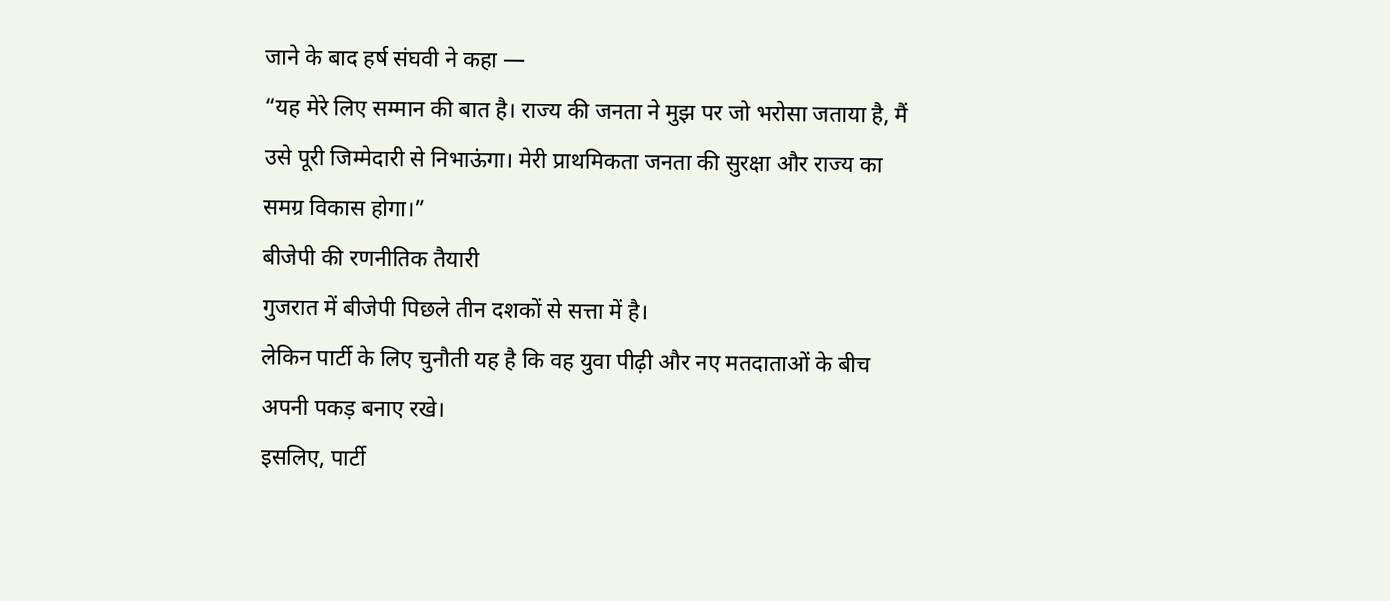जाने के बाद हर्ष संघवी ने कहा —
“यह मेरे लिए सम्मान की बात है। राज्य की जनता ने मुझ पर जो भरोसा जताया है, मैं उसे पूरी जिम्मेदारी से निभाऊंगा। मेरी प्राथमिकता जनता की सुरक्षा और राज्य का समग्र विकास होगा।”
बीजेपी की रणनीतिक तैयारी
गुजरात में बीजेपी पिछले तीन दशकों से सत्ता में है।
लेकिन पार्टी के लिए चुनौती यह है कि वह युवा पीढ़ी और नए मतदाताओं के बीच अपनी पकड़ बनाए रखे।
इसलिए, पार्टी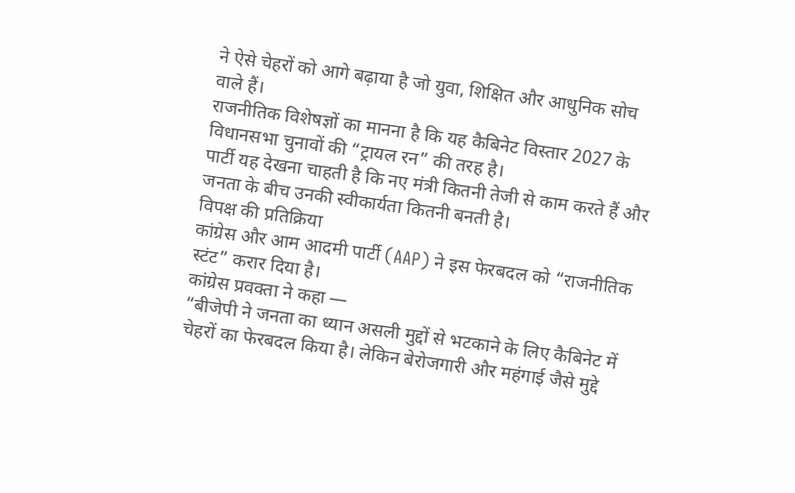ने ऐसे चेहरों को आगे बढ़ाया है जो युवा, शिक्षित और आधुनिक सोच वाले हैं।
राजनीतिक विशेषज्ञों का मानना है कि यह कैबिनेट विस्तार 2027 के विधानसभा चुनावों की “ट्रायल रन” की तरह है।
पार्टी यह देखना चाहती है कि नए मंत्री कितनी तेजी से काम करते हैं और जनता के बीच उनकी स्वीकार्यता कितनी बनती है।
विपक्ष की प्रतिक्रिया
कांग्रेस और आम आदमी पार्टी (AAP) ने इस फेरबदल को “राजनीतिक स्टंट” करार दिया है।
कांग्रेस प्रवक्ता ने कहा —
“बीजेपी ने जनता का ध्यान असली मुद्दों से भटकाने के लिए कैबिनेट में चेहरों का फेरबदल किया है। लेकिन बेरोजगारी और महंगाई जैसे मुद्दे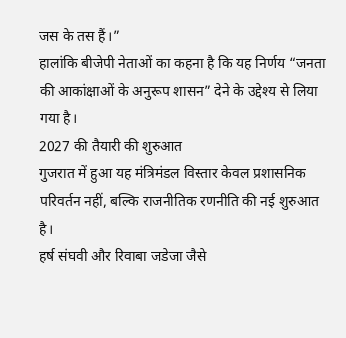जस के तस हैं।”
हालांकि बीजेपी नेताओं का कहना है कि यह निर्णय “जनता की आकांक्षाओं के अनुरूप शासन” देने के उद्देश्य से लिया गया है।
2027 की तैयारी की शुरुआत
गुजरात में हुआ यह मंत्रिमंडल विस्तार केवल प्रशासनिक परिवर्तन नहीं, बल्कि राजनीतिक रणनीति की नई शुरुआत है।
हर्ष संघवी और रिवाबा जडेजा जैसे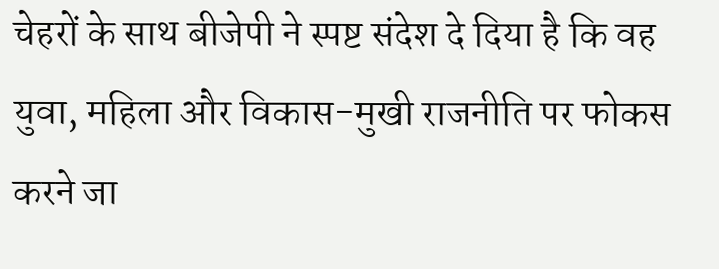चेहरों के साथ बीजेपी ने स्पष्ट संदेश दे दिया है कि वह युवा, महिला और विकास-मुखी राजनीति पर फोकस करने जा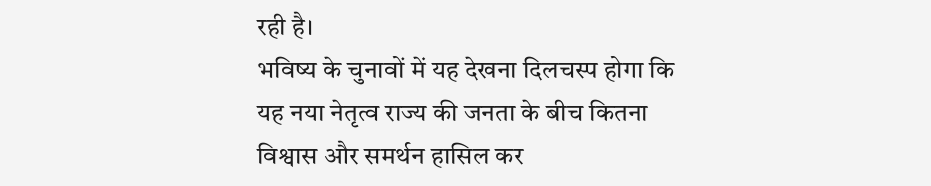रही है।
भविष्य के चुनावों में यह देखना दिलचस्प होगा कि यह नया नेतृत्व राज्य की जनता के बीच कितना विश्वास और समर्थन हासिल कर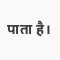पाता है।